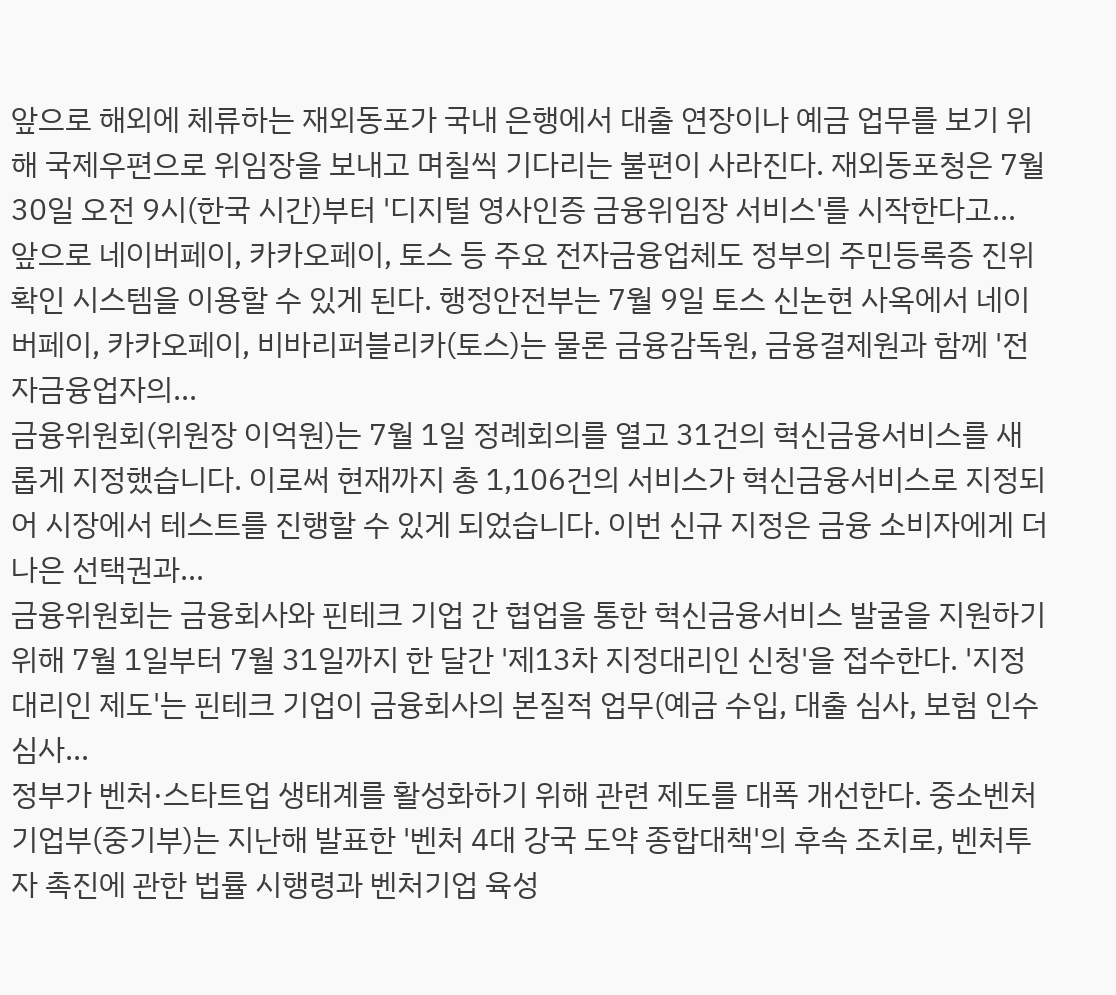앞으로 해외에 체류하는 재외동포가 국내 은행에서 대출 연장이나 예금 업무를 보기 위해 국제우편으로 위임장을 보내고 며칠씩 기다리는 불편이 사라진다. 재외동포청은 7월 30일 오전 9시(한국 시간)부터 '디지털 영사인증 금융위임장 서비스'를 시작한다고...
앞으로 네이버페이, 카카오페이, 토스 등 주요 전자금융업체도 정부의 주민등록증 진위 확인 시스템을 이용할 수 있게 된다. 행정안전부는 7월 9일 토스 신논현 사옥에서 네이버페이, 카카오페이, 비바리퍼블리카(토스)는 물론 금융감독원, 금융결제원과 함께 '전자금융업자의...
금융위원회(위원장 이억원)는 7월 1일 정례회의를 열고 31건의 혁신금융서비스를 새롭게 지정했습니다. 이로써 현재까지 총 1,106건의 서비스가 혁신금융서비스로 지정되어 시장에서 테스트를 진행할 수 있게 되었습니다. 이번 신규 지정은 금융 소비자에게 더 나은 선택권과...
금융위원회는 금융회사와 핀테크 기업 간 협업을 통한 혁신금융서비스 발굴을 지원하기 위해 7월 1일부터 7월 31일까지 한 달간 '제13차 지정대리인 신청'을 접수한다. '지정대리인 제도'는 핀테크 기업이 금융회사의 본질적 업무(예금 수입, 대출 심사, 보험 인수 심사...
정부가 벤처·스타트업 생태계를 활성화하기 위해 관련 제도를 대폭 개선한다. 중소벤처기업부(중기부)는 지난해 발표한 '벤처 4대 강국 도약 종합대책'의 후속 조치로, 벤처투자 촉진에 관한 법률 시행령과 벤처기업 육성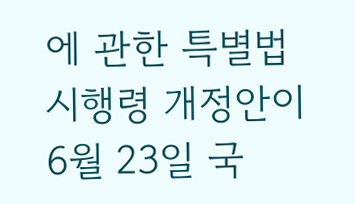에 관한 특별법 시행령 개정안이 6월 23일 국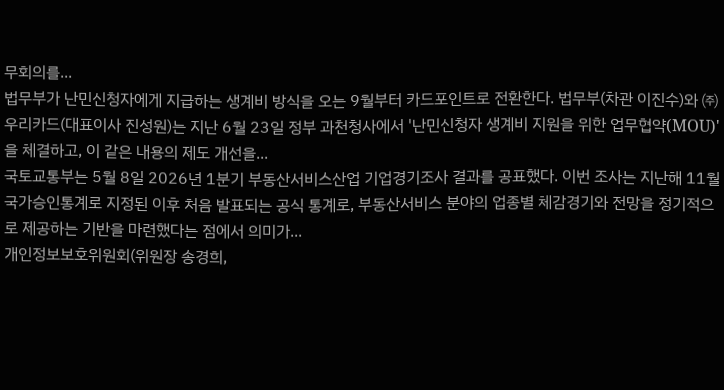무회의를...
법무부가 난민신청자에게 지급하는 생계비 방식을 오는 9월부터 카드포인트로 전환한다. 법무부(차관 이진수)와 ㈜우리카드(대표이사 진성원)는 지난 6월 23일 정부 과천청사에서 '난민신청자 생계비 지원을 위한 업무협약(MOU)'을 체결하고, 이 같은 내용의 제도 개선을...
국토교통부는 5월 8일 2026년 1분기 부동산서비스산업 기업경기조사 결과를 공표했다. 이번 조사는 지난해 11월 국가승인통계로 지정된 이후 처음 발표되는 공식 통계로, 부동산서비스 분야의 업종별 체감경기와 전망을 정기적으로 제공하는 기반을 마련했다는 점에서 의미가...
개인정보보호위원회(위원장 송경희,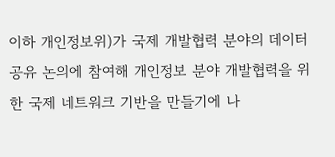이하 개인정보위)가 국제 개발협력 분야의 데이터 공유 논의에 참여해 개인정보 분야 개발협력을 위한 국제 네트워크 기반을 만들기에 나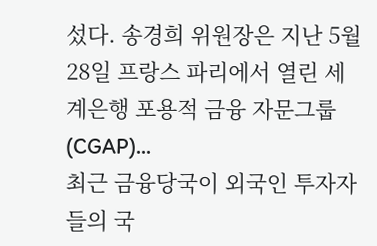섰다. 송경희 위원장은 지난 5월 28일 프랑스 파리에서 열린 세계은행 포용적 금융 자문그룹(CGAP)...
최근 금융당국이 외국인 투자자들의 국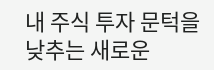내 주식 투자 문턱을 낮추는 새로운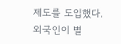제도를 도입했다. 외국인이 별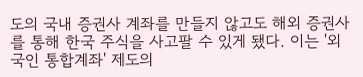도의 국내 증권사 계좌를 만들지 않고도 해외 증권사를 통해 한국 주식을 사고팔 수 있게 됐다. 이는 '외국인 통합계좌' 제도의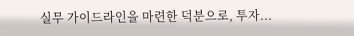실무 가이드라인을 마련한 덕분으로, 투자...